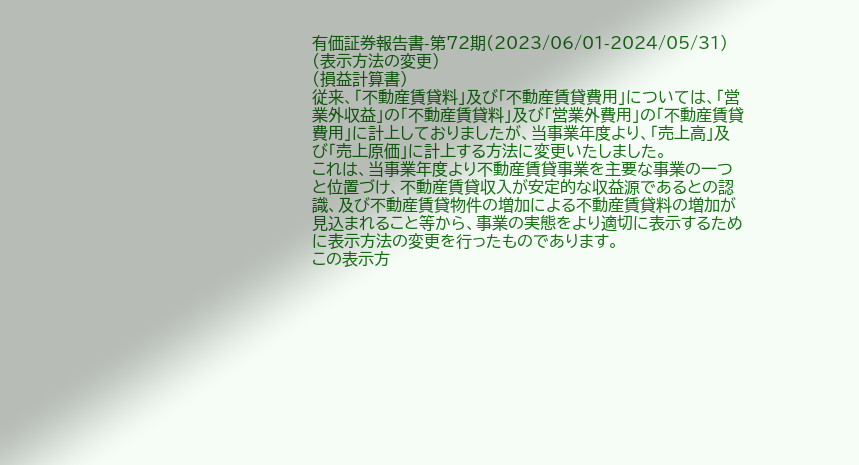有価証券報告書-第72期(2023/06/01-2024/05/31)
(表示方法の変更)
(損益計算書)
従来、「不動産賃貸料」及び「不動産賃貸費用」については、「営業外収益」の「不動産賃貸料」及び「営業外費用」の「不動産賃貸費用」に計上しておりましたが、当事業年度より、「売上高」及び「売上原価」に計上する方法に変更いたしました。
これは、当事業年度より不動産賃貸事業を主要な事業の一つと位置づけ、不動産賃貸収入が安定的な収益源であるとの認識、及び不動産賃貸物件の増加による不動産賃貸料の増加が見込まれること等から、事業の実態をより適切に表示するために表示方法の変更を行ったものであります。
この表示方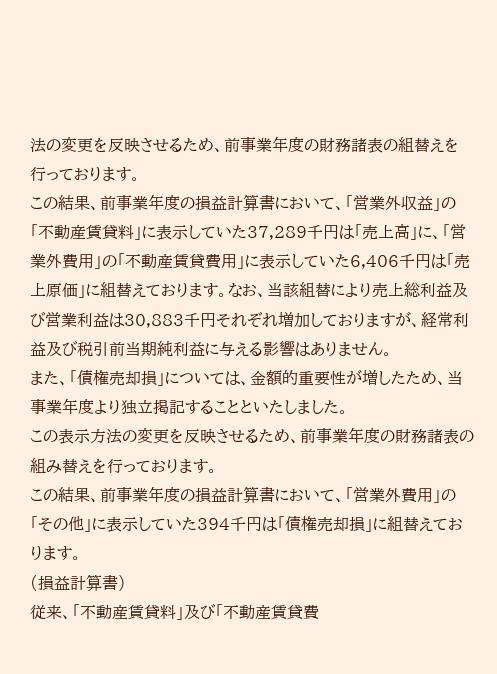法の変更を反映させるため、前事業年度の財務諸表の組替えを行っております。
この結果、前事業年度の損益計算書において、「営業外収益」の「不動産賃貸料」に表示していた37,289千円は「売上高」に、「営業外費用」の「不動産賃貸費用」に表示していた6,406千円は「売上原価」に組替えております。なお、当該組替により売上総利益及び営業利益は30,883千円それぞれ増加しておりますが、経常利益及び税引前当期純利益に与える影響はありません。
また、「債権売却損」については、金額的重要性が増したため、当事業年度より独立掲記することといたしました。
この表示方法の変更を反映させるため、前事業年度の財務諸表の組み替えを行っております。
この結果、前事業年度の損益計算書において、「営業外費用」の「その他」に表示していた394千円は「債権売却損」に組替えております。
(損益計算書)
従来、「不動産賃貸料」及び「不動産賃貸費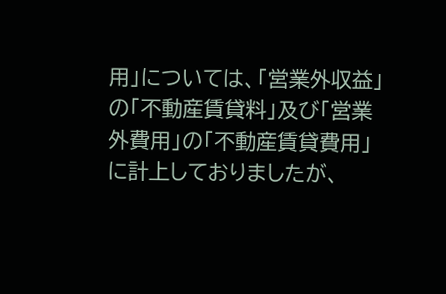用」については、「営業外収益」の「不動産賃貸料」及び「営業外費用」の「不動産賃貸費用」に計上しておりましたが、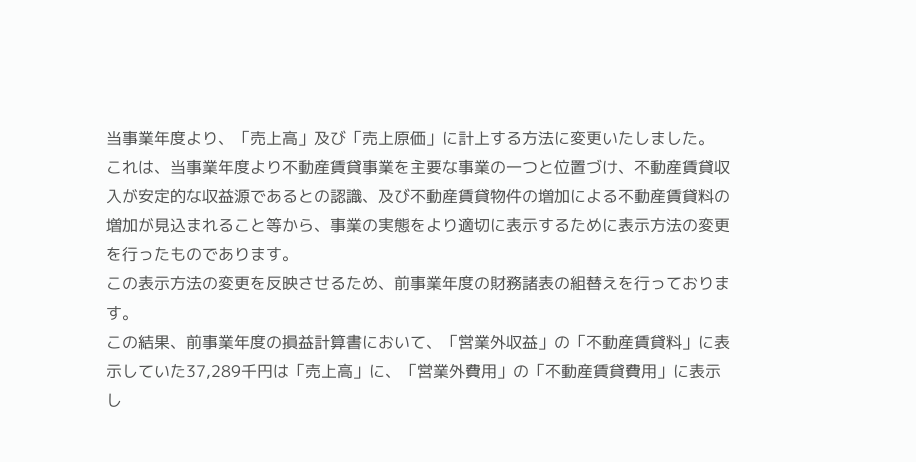当事業年度より、「売上高」及び「売上原価」に計上する方法に変更いたしました。
これは、当事業年度より不動産賃貸事業を主要な事業の一つと位置づけ、不動産賃貸収入が安定的な収益源であるとの認識、及び不動産賃貸物件の増加による不動産賃貸料の増加が見込まれること等から、事業の実態をより適切に表示するために表示方法の変更を行ったものであります。
この表示方法の変更を反映させるため、前事業年度の財務諸表の組替えを行っております。
この結果、前事業年度の損益計算書において、「営業外収益」の「不動産賃貸料」に表示していた37,289千円は「売上高」に、「営業外費用」の「不動産賃貸費用」に表示し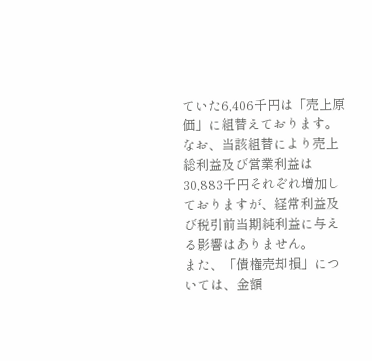ていた6,406千円は「売上原価」に組替えております。なお、当該組替により売上総利益及び営業利益は30,883千円それぞれ増加しておりますが、経常利益及び税引前当期純利益に与える影響はありません。
また、「債権売却損」については、金額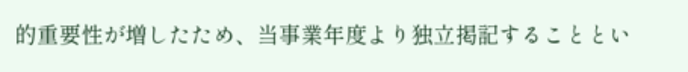的重要性が増したため、当事業年度より独立掲記することとい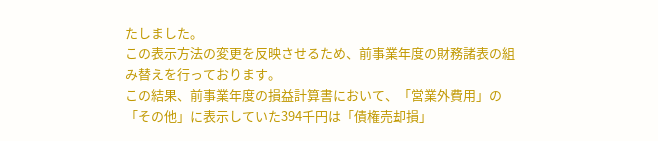たしました。
この表示方法の変更を反映させるため、前事業年度の財務諸表の組み替えを行っております。
この結果、前事業年度の損益計算書において、「営業外費用」の「その他」に表示していた394千円は「債権売却損」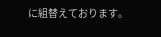に組替えております。